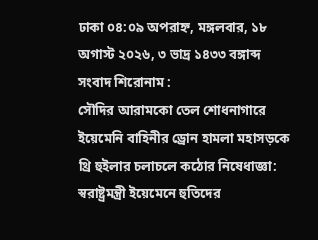ঢাকা ০৪:০৯ অপরাহ্ন, মঙ্গলবার, ১৮ অগাস্ট ২০২৬, ৩ ভাদ্র ১৪৩৩ বঙ্গাব্দ
সংবাদ শিরোনাম :
সৌদির আরামকো তেল শোধনাগারে ইয়েমেনি বাহিনীর ড্রোন হামলা মহাসড়কে থ্রি হুইলার চলাচলে কঠোর নিষেধাজ্ঞা: স্বরাষ্ট্রমন্ত্রী ইয়েমেনে হুতিদের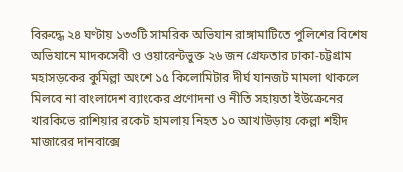বিরুদ্ধে ২৪ ঘণ্টায় ১৩৩টি সামরিক অভিযান রাঙ্গামাটিতে পুলিশের বিশেষ অভিযানে মাদকসেবী ও ওয়ারেন্টভুক্ত ২৬ জন গ্রেফতার ঢাকা-চট্টগ্রাম মহাসড়কের কুমিল্লা অংশে ১৫ কিলোমিটার দীর্ঘ যানজট মামলা থাকলে মিলবে না বাংলাদেশ ব্যাংকের প্রণোদনা ও নীতি সহায়তা ইউক্রেনের খারকিভে রাশিয়ার রকেট হামলায় নিহত ১০ আখাউড়ায় কেল্লা শহীদ মাজারের দানবাক্সে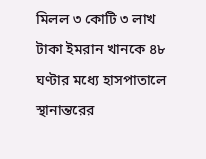মিলল ৩ কোটি ৩ লাখ টাকা ইমরান খানকে ৪৮ ঘণ্টার মধ্যে হাসপাতালে স্থানান্তরের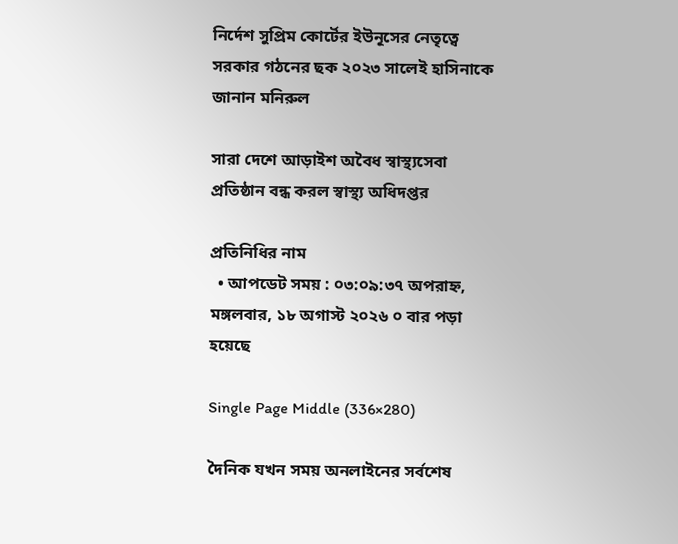নির্দেশ সুপ্রিম কোর্টের ইউনূসের নেতৃত্বে সরকার গঠনের ছক ২০২৩ সালেই হাসিনাকে জানান মনিরুল

সারা দেশে আড়াইশ অবৈধ স্বাস্থ্যসেবা প্রতিষ্ঠান বন্ধ করল স্বাস্থ্য অধিদপ্তর

প্রতিনিধির নাম
  • আপডেট সময় : ০৩:০৯:৩৭ অপরাহ্ন, মঙ্গলবার, ১৮ অগাস্ট ২০২৬ ০ বার পড়া হয়েছে

Single Page Middle (336×280)

দৈনিক যখন সময় অনলাইনের সর্বশেষ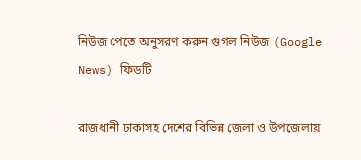নিউজ পেতে অনুসরণ করুন গুগল নিউজ (Google News) ফিডটি

রাজধানী ঢাকাসহ দেশের বিভিন্ন জেলা ও উপজেলায়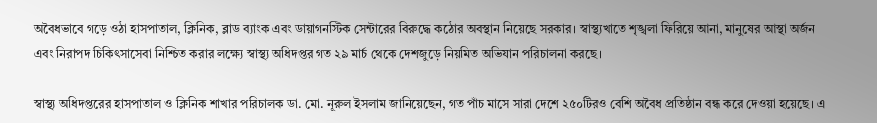অবৈধভাবে গড়ে ওঠা হাসপাতাল, ক্লিনিক, ব্লাড ব্যাংক এবং ডায়াগনস্টিক সেন্টারের বিরুদ্ধে কঠোর অবস্থান নিয়েছে সরকার। স্বাস্থ্যখাতে শৃঙ্খলা ফিরিয়ে আনা, মানুষের আস্থা অর্জন এবং নিরাপদ চিকিৎসাসেবা নিশ্চিত করার লক্ষ্যে স্বাস্থ্য অধিদপ্তর গত ২৯ মার্চ থেকে দেশজুড়ে নিয়মিত অভিযান পরিচালনা করছে।

স্বাস্থ্য অধিদপ্তরের হাসপাতাল ও ক্লিনিক শাখার পরিচালক ডা. মো. নূরুল ইসলাম জানিয়েছেন, গত পাঁচ মাসে সারা দেশে ২৫০টিরও বেশি অবৈধ প্রতিষ্ঠান বন্ধ করে দেওয়া হয়েছে। এ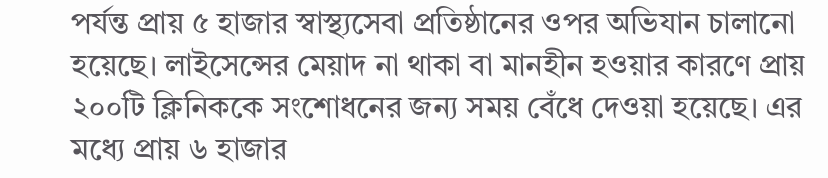পর্যন্ত প্রায় ৫ হাজার স্বাস্থ্যসেবা প্রতিষ্ঠানের ওপর অভিযান চালানো হয়েছে। লাইসেন্সের মেয়াদ না থাকা বা মানহীন হওয়ার কারণে প্রায় ২০০টি ক্লিনিককে সংশোধনের জন্য সময় বেঁধে দেওয়া হয়েছে। এর মধ্যে প্রায় ৬ হাজার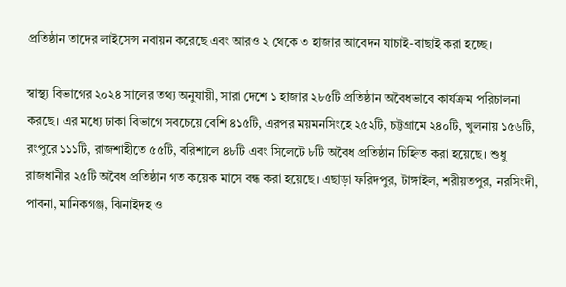প্রতিষ্ঠান তাদের লাইসেন্স নবায়ন করেছে এবং আরও ২ থেকে ৩ হাজার আবেদন যাচাই-বাছাই করা হচ্ছে।

স্বাস্থ্য বিভাগের ২০২৪ সালের তথ্য অনুযায়ী, সারা দেশে ১ হাজার ২৮৫টি প্রতিষ্ঠান অবৈধভাবে কার্যক্রম পরিচালনা করছে। এর মধ্যে ঢাকা বিভাগে সবচেয়ে বেশি ৪১৫টি, এরপর ময়মনসিংহে ২৫২টি, চট্টগ্রামে ২৪০টি, খুলনায় ১৫৬টি, রংপুরে ১১১টি, রাজশাহীতে ৫৫টি, বরিশালে ৪৮টি এবং সিলেটে ৮টি অবৈধ প্রতিষ্ঠান চিহ্নিত করা হয়েছে। শুধু রাজধানীর ২৫টি অবৈধ প্রতিষ্ঠান গত কয়েক মাসে বন্ধ করা হয়েছে। এছাড়া ফরিদপুর, টাঙ্গাইল, শরীয়তপুর, নরসিংদী, পাবনা, মানিকগঞ্জ, ঝিনাইদহ ও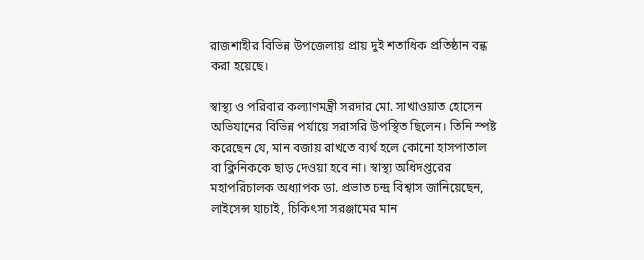রাজশাহীর বিভিন্ন উপজেলায় প্রায় দুই শতাধিক প্রতিষ্ঠান বন্ধ করা হয়েছে।

স্বাস্থ্য ও পরিবার কল্যাণমন্ত্রী সরদার মো. সাখাওয়াত হোসেন অভিযানের বিভিন্ন পর্যায়ে সরাসরি উপস্থিত ছিলেন। তিনি স্পষ্ট করেছেন যে, মান বজায় রাখতে ব্যর্থ হলে কোনো হাসপাতাল বা ক্লিনিককে ছাড় দেওয়া হবে না। স্বাস্থ্য অধিদপ্তরের মহাপরিচালক অধ্যাপক ডা. প্রভাত চন্দ্র বিশ্বাস জানিয়েছেন, লাইসেন্স যাচাই, চিকিৎসা সরঞ্জামের মান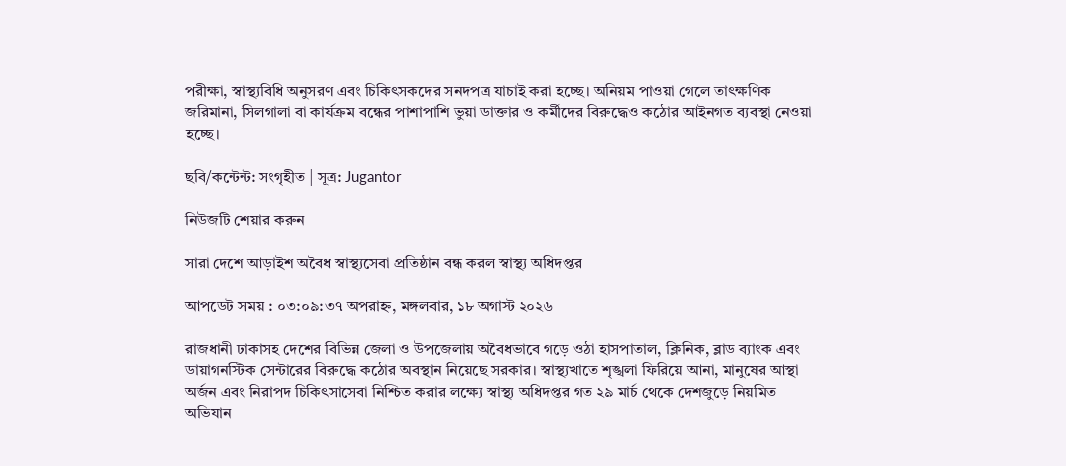পরীক্ষা, স্বাস্থ্যবিধি অনুসরণ এবং চিকিৎসকদের সনদপত্র যাচাই করা হচ্ছে। অনিয়ম পাওয়া গেলে তাৎক্ষণিক জরিমানা, সিলগালা বা কার্যক্রম বন্ধের পাশাপাশি ভুয়া ডাক্তার ও কর্মীদের বিরুদ্ধেও কঠোর আইনগত ব্যবস্থা নেওয়া হচ্ছে।

ছবি/কন্টেন্ট: সংগৃহীত | সূত্র: Jugantor

নিউজটি শেয়ার করুন

সারা দেশে আড়াইশ অবৈধ স্বাস্থ্যসেবা প্রতিষ্ঠান বন্ধ করল স্বাস্থ্য অধিদপ্তর

আপডেট সময় : ০৩:০৯:৩৭ অপরাহ্ন, মঙ্গলবার, ১৮ অগাস্ট ২০২৬

রাজধানী ঢাকাসহ দেশের বিভিন্ন জেলা ও উপজেলায় অবৈধভাবে গড়ে ওঠা হাসপাতাল, ক্লিনিক, ব্লাড ব্যাংক এবং ডায়াগনস্টিক সেন্টারের বিরুদ্ধে কঠোর অবস্থান নিয়েছে সরকার। স্বাস্থ্যখাতে শৃঙ্খলা ফিরিয়ে আনা, মানুষের আস্থা অর্জন এবং নিরাপদ চিকিৎসাসেবা নিশ্চিত করার লক্ষ্যে স্বাস্থ্য অধিদপ্তর গত ২৯ মার্চ থেকে দেশজুড়ে নিয়মিত অভিযান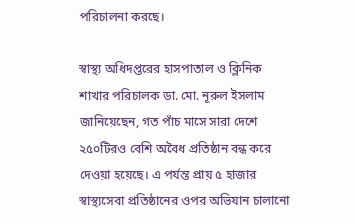পরিচালনা করছে।

স্বাস্থ্য অধিদপ্তরের হাসপাতাল ও ক্লিনিক শাখার পরিচালক ডা. মো. নূরুল ইসলাম জানিয়েছেন, গত পাঁচ মাসে সারা দেশে ২৫০টিরও বেশি অবৈধ প্রতিষ্ঠান বন্ধ করে দেওয়া হয়েছে। এ পর্যন্ত প্রায় ৫ হাজার স্বাস্থ্যসেবা প্রতিষ্ঠানের ওপর অভিযান চালানো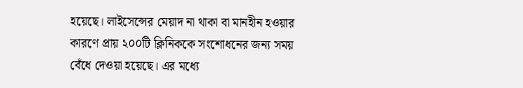হয়েছে। লাইসেন্সের মেয়াদ না থাকা বা মানহীন হওয়ার কারণে প্রায় ২০০টি ক্লিনিককে সংশোধনের জন্য সময় বেঁধে দেওয়া হয়েছে। এর মধ্যে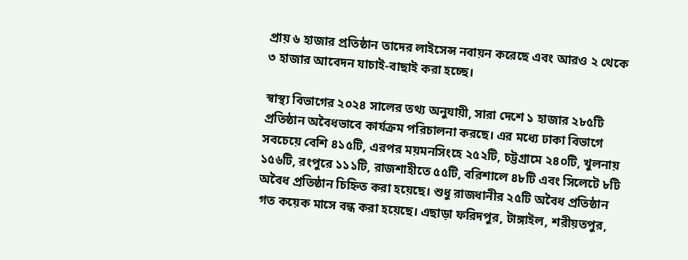প্রায় ৬ হাজার প্রতিষ্ঠান তাদের লাইসেন্স নবায়ন করেছে এবং আরও ২ থেকে ৩ হাজার আবেদন যাচাই-বাছাই করা হচ্ছে।

স্বাস্থ্য বিভাগের ২০২৪ সালের তথ্য অনুযায়ী, সারা দেশে ১ হাজার ২৮৫টি প্রতিষ্ঠান অবৈধভাবে কার্যক্রম পরিচালনা করছে। এর মধ্যে ঢাকা বিভাগে সবচেয়ে বেশি ৪১৫টি, এরপর ময়মনসিংহে ২৫২টি, চট্টগ্রামে ২৪০টি, খুলনায় ১৫৬টি, রংপুরে ১১১টি, রাজশাহীতে ৫৫টি, বরিশালে ৪৮টি এবং সিলেটে ৮টি অবৈধ প্রতিষ্ঠান চিহ্নিত করা হয়েছে। শুধু রাজধানীর ২৫টি অবৈধ প্রতিষ্ঠান গত কয়েক মাসে বন্ধ করা হয়েছে। এছাড়া ফরিদপুর, টাঙ্গাইল, শরীয়তপুর,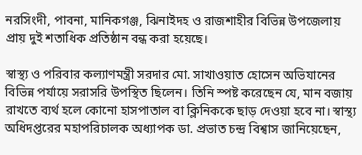নরসিংদী, পাবনা, মানিকগঞ্জ, ঝিনাইদহ ও রাজশাহীর বিভিন্ন উপজেলায় প্রায় দুই শতাধিক প্রতিষ্ঠান বন্ধ করা হয়েছে।

স্বাস্থ্য ও পরিবার কল্যাণমন্ত্রী সরদার মো. সাখাওয়াত হোসেন অভিযানের বিভিন্ন পর্যায়ে সরাসরি উপস্থিত ছিলেন। তিনি স্পষ্ট করেছেন যে, মান বজায় রাখতে ব্যর্থ হলে কোনো হাসপাতাল বা ক্লিনিককে ছাড় দেওয়া হবে না। স্বাস্থ্য অধিদপ্তরের মহাপরিচালক অধ্যাপক ডা. প্রভাত চন্দ্র বিশ্বাস জানিয়েছেন,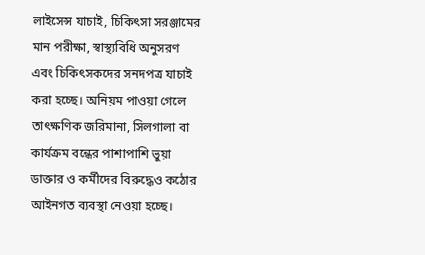লাইসেন্স যাচাই, চিকিৎসা সরঞ্জামের মান পরীক্ষা, স্বাস্থ্যবিধি অনুসরণ এবং চিকিৎসকদের সনদপত্র যাচাই করা হচ্ছে। অনিয়ম পাওয়া গেলে তাৎক্ষণিক জরিমানা, সিলগালা বা কার্যক্রম বন্ধের পাশাপাশি ভুয়া ডাক্তার ও কর্মীদের বিরুদ্ধেও কঠোর আইনগত ব্যবস্থা নেওয়া হচ্ছে।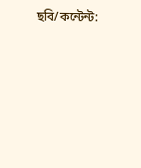ছবি/কন্টেন্ট: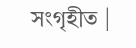সংগৃহীত |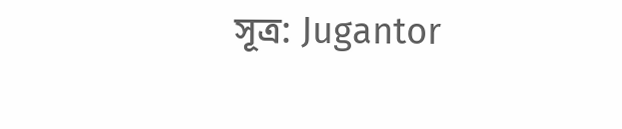সূত্র: Jugantor